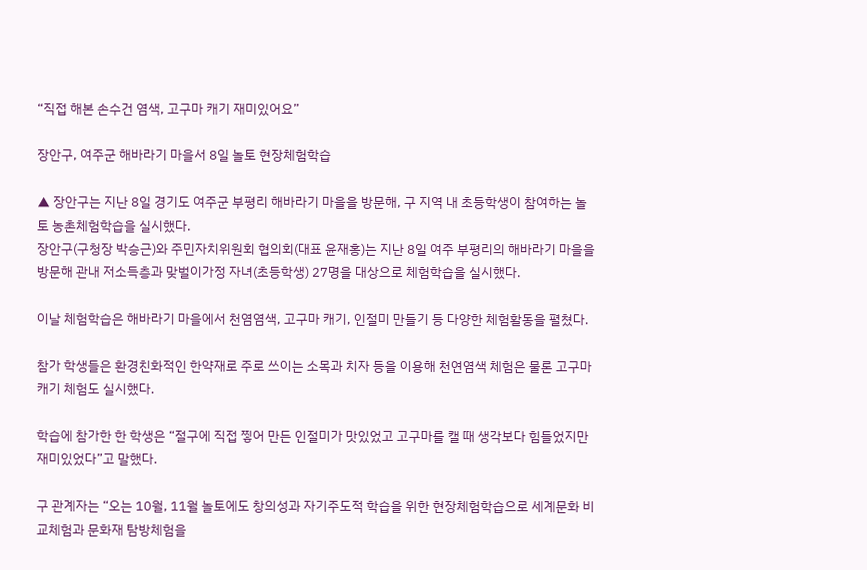“직접 해본 손수건 염색, 고구마 캐기 재미있어요”

장안구, 여주군 해바라기 마을서 8일 놀토 현장체험학습

▲ 장안구는 지난 8일 경기도 여주군 부평리 해바라기 마을을 방문해, 구 지역 내 초등학생이 참여하는 놀토 농촌체험학습을 실시했다.
장안구(구청장 박승근)와 주민자치위원회 협의회(대표 윤재홍)는 지난 8일 여주 부평리의 해바라기 마을을 방문해 관내 저소득층과 맞벌이가정 자녀(초등학생) 27명을 대상으로 체험학습을 실시했다.

이날 체험학습은 해바라기 마을에서 천염염색, 고구마 캐기, 인절미 만들기 등 다양한 체험활동을 펼쳤다.

참가 학생들은 환경친화적인 한약재로 주로 쓰이는 소목과 치자 등을 이용해 천연염색 체험은 물론 고구마 캐기 체험도 실시했다.

학습에 참가한 한 학생은 “절구에 직접 찧어 만든 인절미가 맛있었고 고구마를 캘 때 생각보다 힘들었지만 재미있었다”고 말했다.

구 관계자는 “오는 10월, 11월 놀토에도 창의성과 자기주도적 학습을 위한 현장체험학습으로 세계문화 비교체험과 문화재 탐방체험을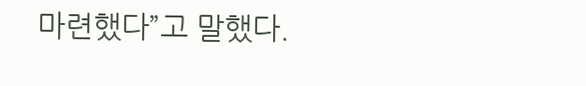마련했다”고 말했다.